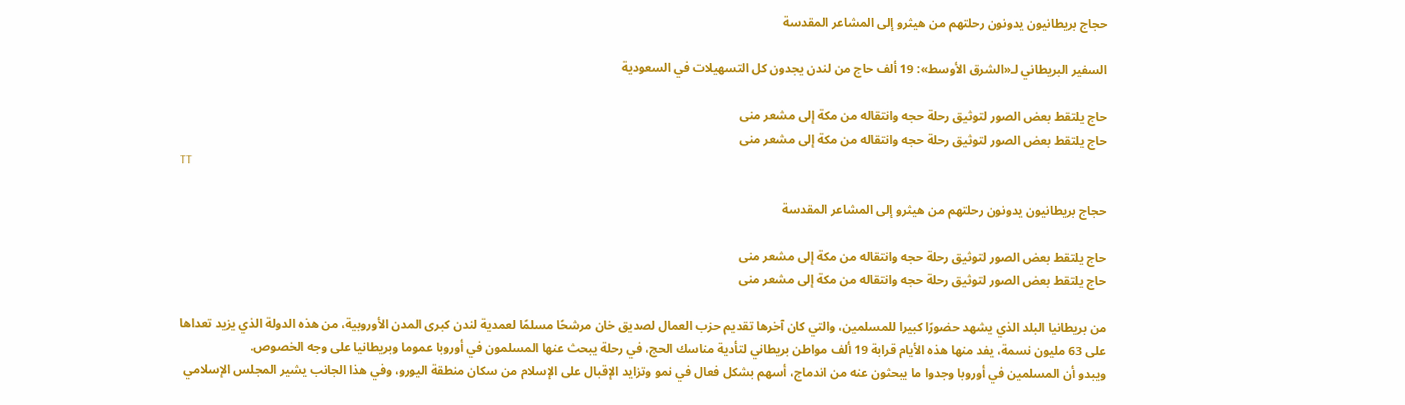حجاج بريطانيون يدونون رحلتهم من هيثرو إلى المشاعر المقدسة

السفير البريطاني لـ«الشرق الأوسط»: 19 ألف حاج من لندن يجدون كل التسهيلات في السعودية

حاج يلتقط بعض الصور لتوثيق رحلة حجه وانتقاله من مكة إلى مشعر منى
حاج يلتقط بعض الصور لتوثيق رحلة حجه وانتقاله من مكة إلى مشعر منى
TT

حجاج بريطانيون يدونون رحلتهم من هيثرو إلى المشاعر المقدسة

حاج يلتقط بعض الصور لتوثيق رحلة حجه وانتقاله من مكة إلى مشعر منى
حاج يلتقط بعض الصور لتوثيق رحلة حجه وانتقاله من مكة إلى مشعر منى

من بريطانيا البلد الذي يشهد حضورًا كبيرا للمسلمين، والتي كان آخرها تقديم حزب العمال لصديق خان مرشحًا مسلمًا لعمدية لندن كبرى المدن الأوروبية، من هذه الدولة الذي يزيد تعداها على 63 مليون نسمة، يفد منها هذه الأيام قرابة 19 ألف مواطن بريطاني لتأدية مناسك الحج، في رحلة يبحث عنها المسلمون في أوروبا عموما وبريطانيا على وجه الخصوص.
ويبدو أن المسلمين في أوروبا وجدوا ما يبحثون عنه من اندماج، أسهم بشكل فعال في نمو وتزايد الإقبال على الإسلام من سكان منطقة اليورو، وفي هذا الجانب يشير المجلس الإسلامي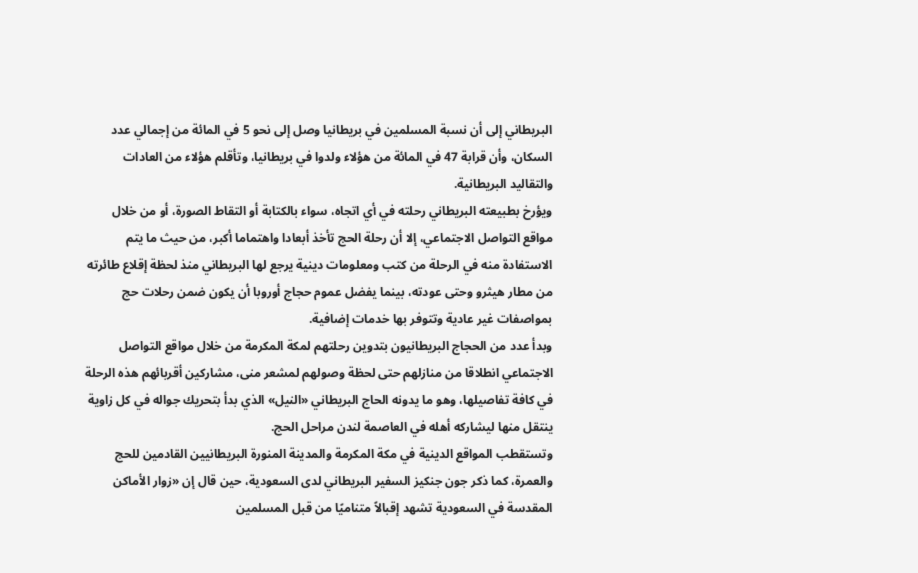البريطاني إلى أن نسبة المسلمين في بريطانيا وصل إلى نحو 5 في المائة من إجمالي عدد السكان، وأن قرابة 47 في المائة من هؤلاء ولدوا في بريطانيا، وتأقلم هؤلاء من العادات والتقاليد البريطانية.
ويؤرخ بطبيعته البريطاني رحلته في أي اتجاه، سواء بالكتابة أو التقاط الصورة، أو من خلال مواقع التواصل الاجتماعي، إلا أن رحلة الحج تأخذ أبعادا واهتماما أكبر، من حيث ما يتم الاستفادة منه في الرحلة من كتب ومعلومات دينية يرجع لها البريطاني منذ لحظة إقلاع طائرته من مطار هيثرو وحتى عودته، بينما يفضل عموم حجاج أوروبا أن يكون ضمن رحلات حج بمواصفات غير عادية وتتوفر بها خدمات إضافية.
وبدأ عدد من الحجاج البريطانيون بتدوين رحلتهم لمكة المكرمة من خلال مواقع التواصل الاجتماعي انطلاقا من منازلهم حتى لحظة وصولهم لمشعر منى، مشاركين أقربائهم هذه الرحلة في كافة تفاصيلها، وهو ما يدونه الحاج البريطاني «النيل» الذي بدأ بتحريك جواله في كل زاوية ينتقل منها ليشاركه أهله في العاصمة لندن مراحل الحج.
وتستقطب المواقع الدينية في مكة المكرمة والمدينة المنورة البريطانيين القادمين للحج والعمرة، كما ذكر جون جنكيز السفير البريطاني لدى السعودية، حين قال إن «زوار الأماكن المقدسة في السعودية تشهد إقبالاً متناميًا من قبل المسلمين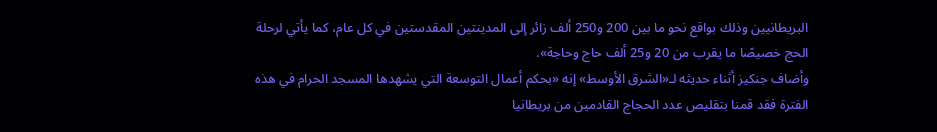البريطانيين وذلك بواقع نحو ما بين 200 و250 ألف زائر إلى المدينتين المقدستين في كل عام، كما يأتي لرحلة الحج خصيصًا ما يقرب من 20 و25 ألف حاج وحاجة».
وأضاف جنكيز أثناء حديثه لـ«الشرق الأوسط» إنه «بحكم أعمال التوسعة التي يشهدها المسجد الحرام في هذه الفترة فقد قمنا بتقليص عدد الحجاج القادمين من بريطانيا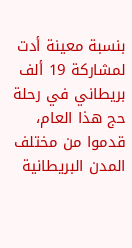بنسبة معينة أدت لمشاركة 19 ألف بريطاني في رحلة حج هذا العام، قدموا من مختلف المدن البريطانية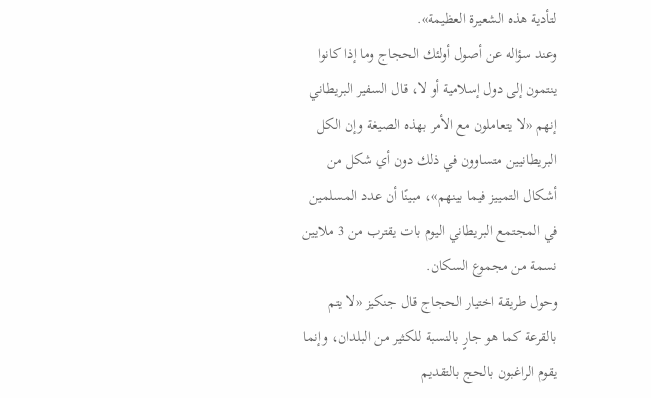لتأدية هذه الشعيرة العظيمة».
وعند سؤاله عن أصول أولئك الحجاج وما إذا كانوا ينتمون إلى دول إسلامية أو لا، قال السفير البريطاني إنهم «لا يتعاملون مع الأمر بهذه الصيغة وإن الكل البريطانيين متساوون في ذلك دون أي شكل من أشكال التمييز فيما بينهم»، مبينًا أن عدد المسلمين في المجتمع البريطاني اليوم بات يقترب من 3 ملايين نسمة من مجموع السكان.
وحول طريقة اختيار الحجاج قال جنكيز «لا يتم بالقرعة كما هو جارٍ بالنسبة للكثير من البلدان، وإنما يقوم الراغبون بالحج بالتقديم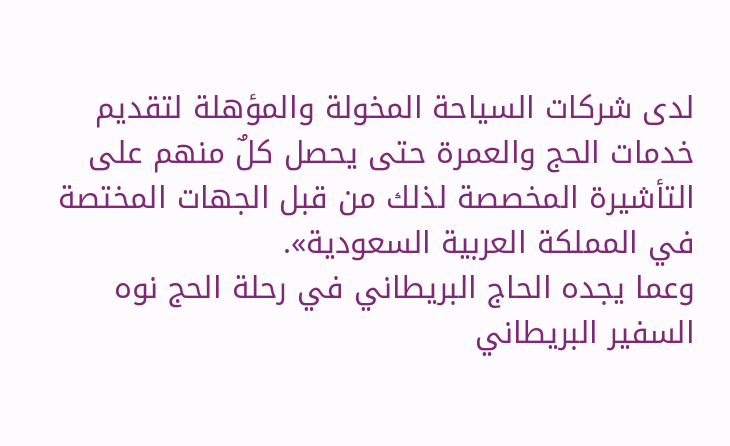لدى شركات السياحة المخولة والمؤهلة لتقديم خدمات الحج والعمرة حتى يحصل كلٌ منهم على التأشيرة المخصصة لذلك من قبل الجهات المختصة في المملكة العربية السعودية».
وعما يجده الحاج البريطاني في رحلة الحج نوه السفير البريطاني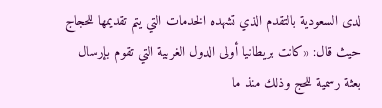لدى السعودية بالتقدم الذي تشهده الخدمات التي يتم تقديمها للحجاج حيث قال: «كانت بريطانيا أولى الدول الغربية التي تقوم بإرسال بعثة رسمية للحج وذلك منذ ما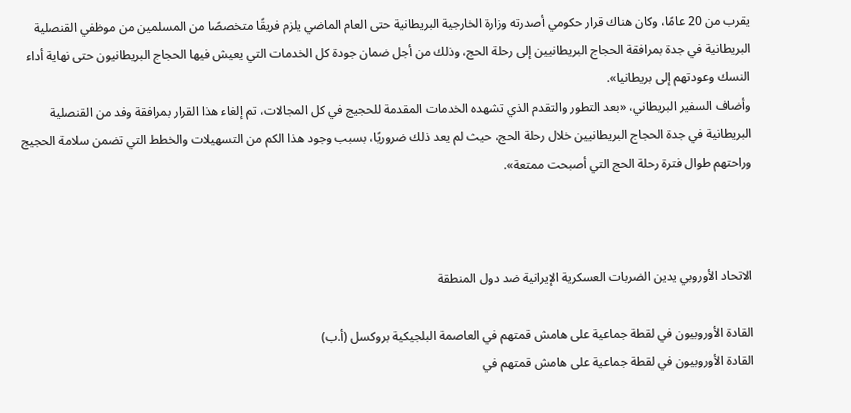يقرب من 20 عامًا، وكان هناك قرار حكومي أصدرته وزارة الخارجية البريطانية حتى العام الماضي يلزم فريقًا متخصصًا من المسلمين من موظفي القنصلية البريطانية في جدة بمرافقة الحجاج البريطانيين إلى رحلة الحج، وذلك من أجل ضمان جودة كل الخدمات التي يعيش فيها الحجاج البريطانيون حتى نهاية أداء النسك وعودتهم إلى بريطانيا».
وأضاف السفير البريطاني، «بعد التطور والتقدم الذي تشهده الخدمات المقدمة للحجيج في كل المجالات، تم إلغاء هذا القرار بمرافقة وفد من القنصلية البريطانية في جدة الحجاج البريطانيين خلال رحلة الحج، حيث لم يعد ذلك ضروريًا، بسبب وجود هذا الكم من التسهيلات والخطط التي تضمن سلامة الحجيج وراحتهم طوال فترة رحلة الحج التي أصبحت ممتعة».



الاتحاد الأوروبي يدين الضربات العسكرية الإيرانية ضد دول المنطقة

القادة الأوروبيون في لقطة جماعية على هامش قمتهم في العاصمة البلجيكية بروكسل (أ.ب)
القادة الأوروبيون في لقطة جماعية على هامش قمتهم في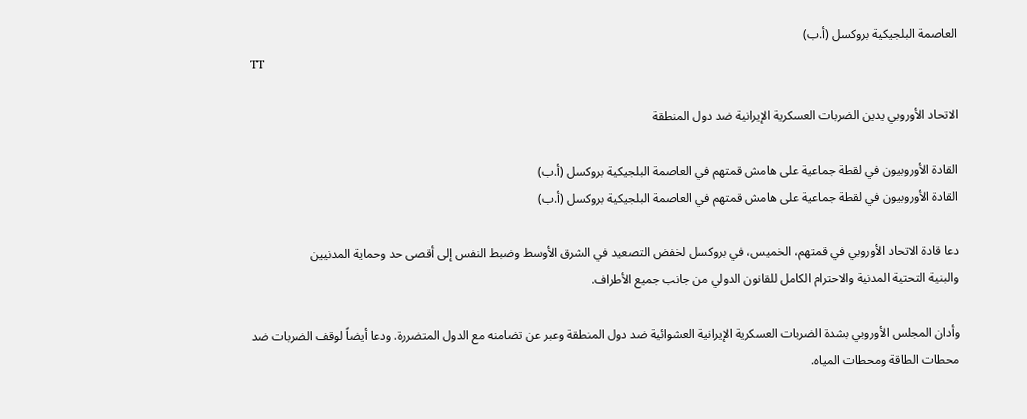العاصمة البلجيكية بروكسل (أ.ب)
TT

الاتحاد الأوروبي يدين الضربات العسكرية الإيرانية ضد دول المنطقة

القادة الأوروبيون في لقطة جماعية على هامش قمتهم في العاصمة البلجيكية بروكسل (أ.ب)
القادة الأوروبيون في لقطة جماعية على هامش قمتهم في العاصمة البلجيكية بروكسل (أ.ب)

د‌عا قادة الاتحاد الأوروبي في قمتهم، الخميس، في بروكسل لخفض التصعيد في الشرق الأوسط وضبط النفس إلى ‌أقصى ‌حد وحماية ‌المدنيين والبنية ‌التحتية ‌المدنية والاحترام الكامل للقانون الدولي من جانب جميع الأطراف.

وأدان المجلس الأوروبي بشدة الضربات العسكرية الإيرانية العشوائية ضد دول المنطقة وعبر عن تضامنه مع الدول المتضررة. ودعا أيضاً لوقف الضربات ضد محطات الطاقة ومحطات المياه.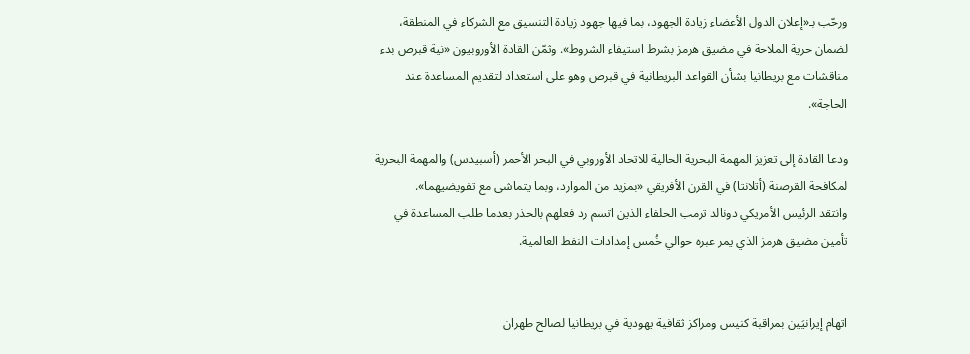ورحّب بـ«إعلان ‌الدول الأعضاء زيادة الجهود، بما فيها ‌جهود ‌زيادة التنسيق ‌مع الشركاء ‌في ‌المنطقة، لضمان حرية الملاحة في مضيق هرمز بشرط استيفاء الشروط». وثمّن ‌القادة الأوروبيون «نية قبرص بدء مناقشات مع ‌بريطانيا ‌بشأن القواعد ‌البريطانية ‌في ‌قبرص وهو على استعداد لتقديم المساعدة عند الحاجة».

ودعا ‌القادة إلى تعزيز المهمة البحرية الحالية ‌للاتحاد الأوروبي في البحر الأحمر (أسبيدس) والمهمة البحرية لمكافحة القرصنة (أتلانتا) في القرن الأفريقي «بمزيد من الموارد، وبما يتماشى مع تفويضيهما».
وانتقد الرئيس الأمريكي دونالد ‌ترمب الحلفاء الذين اتسم رد فعلهم بالحذر بعدما طلب المساعدة في تأمين مضيق هرمز الذي يمر عبره حوالي خُمس إمدادات النفط العالمية.


اتهام إيرانيَين بمراقبة كنيس ومراكز ثقافية يهودية في بريطانيا لصالح طهران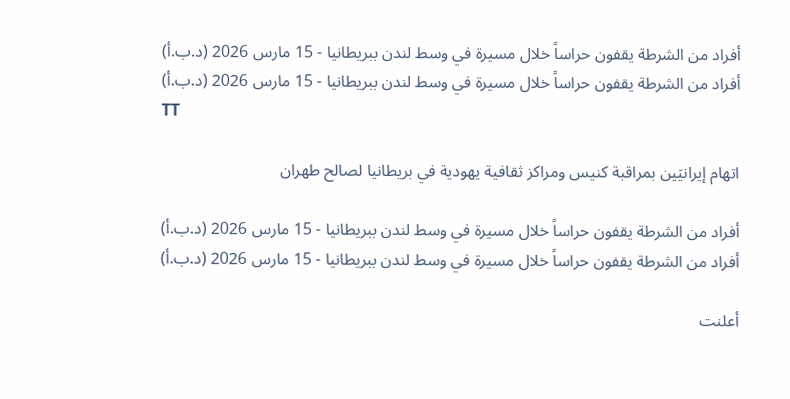أفراد من الشرطة يقفون حراساً خلال مسيرة في وسط لندن ببريطانيا - 15 مارس 2026 (د.ب.أ)
أفراد من الشرطة يقفون حراساً خلال مسيرة في وسط لندن ببريطانيا - 15 مارس 2026 (د.ب.أ)
TT

اتهام إيرانيَين بمراقبة كنيس ومراكز ثقافية يهودية في بريطانيا لصالح طهران

أفراد من الشرطة يقفون حراساً خلال مسيرة في وسط لندن ببريطانيا - 15 مارس 2026 (د.ب.أ)
أفراد من الشرطة يقفون حراساً خلال مسيرة في وسط لندن ببريطانيا - 15 مارس 2026 (د.ب.أ)

أعلنت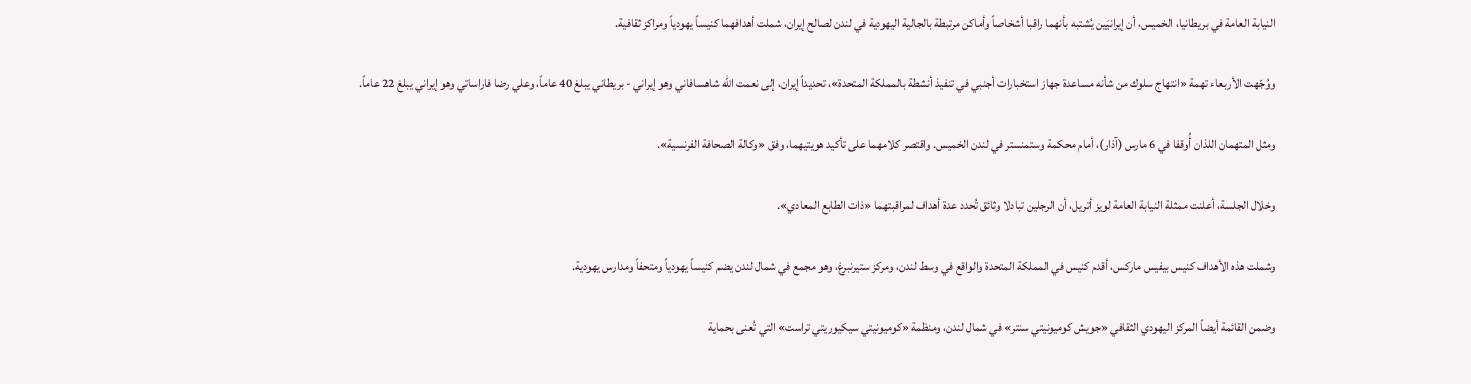النيابة العامة في بريطانيا، الخميس، أن إيرانيَين يُشتبه بأنهما راقبا أشخاصاً وأماكن مرتبطة بالجالية اليهودية في لندن لصالح إيران، شملت أهدافهما كنيساً يهودياً ومراكز ثقافية.

ووُجّهت الأربعاء تهمة «انتهاج سلوك من شأنه مساعدة جهاز استخبارات أجنبي في تنفيذ أنشطة بالمملكة المتحدة»، تحديداً إيران، إلى نعمت الله شاهسافاني وهو إيراني - بريطاني يبلغ 40 عاماً، وعلي رضا فاراساتي وهو إيراني يبلغ 22 عاماً.

ومثل المتهمان اللذان أُوقفا في 6 مارس (آذار)، أمام محكمة وستمنستر في لندن الخميس. واقتصر كلامهما على تأكيد هويتيهما، وفق «وكالة الصحافة الفرنسية».

وخلال الجلسة، أعلنت ممثلة النيابة العامة لويز أتريل، أن الرجلين تبادلا وثائق تُحدد عدة أهداف لمراقبتهما «ذات الطابع المعادي».

وشملت هذه الأهداف كنيس بيفيس ماركس، أقدم كنيس في المملكة المتحدة والواقع في وسط لندن، ومركز ستيرنبرغ، وهو مجمع في شمال لندن يضم كنيساً يهودياً ومتحفاً ومدارس يهودية.

وضمن القائمة أيضاً المركز اليهودي الثقافي «جويش كوميونيتي سنتر» في شمال لندن، ومنظمة «كوميونيتي سيكيوريتي تراست» التي تُعنى بحماية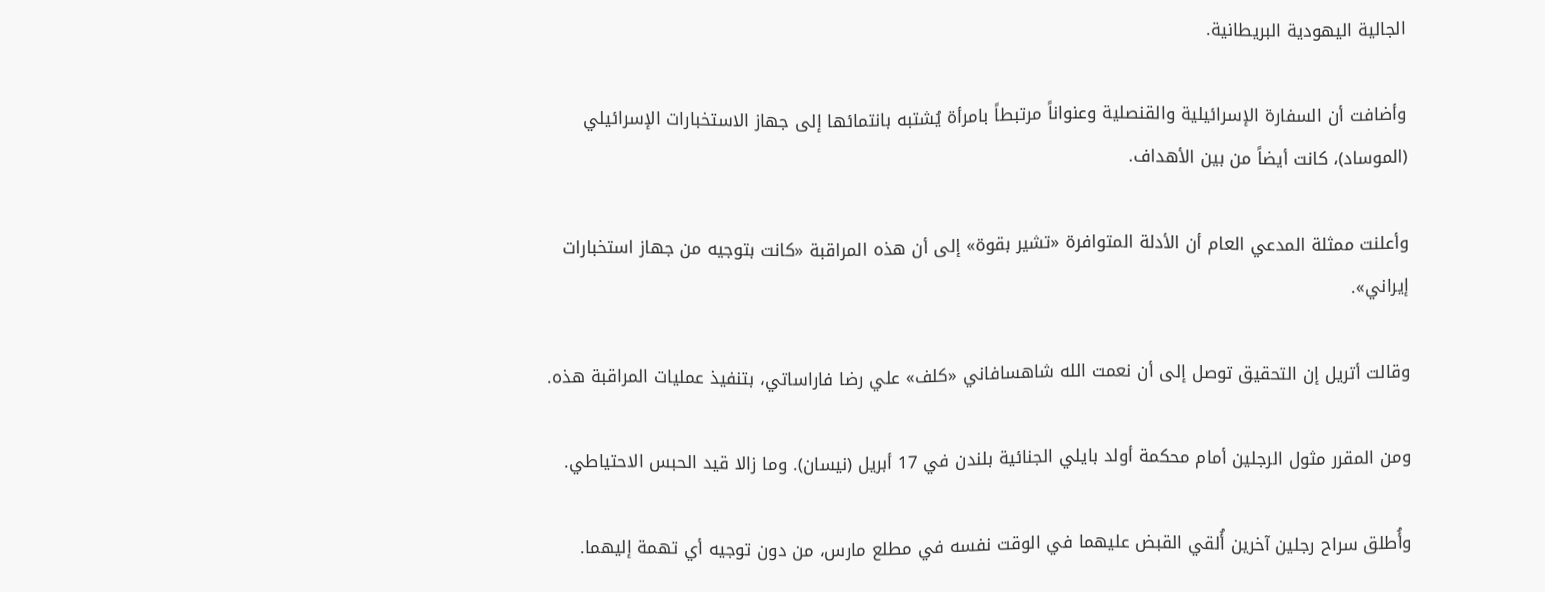الجالية اليهودية البريطانية.

وأضافت أن السفارة الإسرائيلية والقنصلية وعنواناً مرتبطاً بامرأة يُشتبه بانتمائها إلى جهاز الاستخبارات الإسرائيلي (الموساد)، كانت أيضاً من بين الأهداف.

وأعلنت ممثلة المدعي العام أن الأدلة المتوافرة «تشير بقوة» إلى أن هذه المراقبة «كانت بتوجيه من جهاز استخبارات إيراني».

وقالت أتريل إن التحقيق توصل إلى أن نعمت الله شاهسافاني «كلف» علي رضا فاراساتي، بتنفيذ عمليات المراقبة هذه.

ومن المقرر مثول الرجلين أمام محكمة أولد بايلي الجنائية بلندن في 17 أبريل (نيسان). وما زالا قيد الحبس الاحتياطي.

وأُطلق سراح رجلين آخرين أُلقي القبض عليهما في الوقت نفسه في مطلع مارس، من دون توجيه أي تهمة إليهما.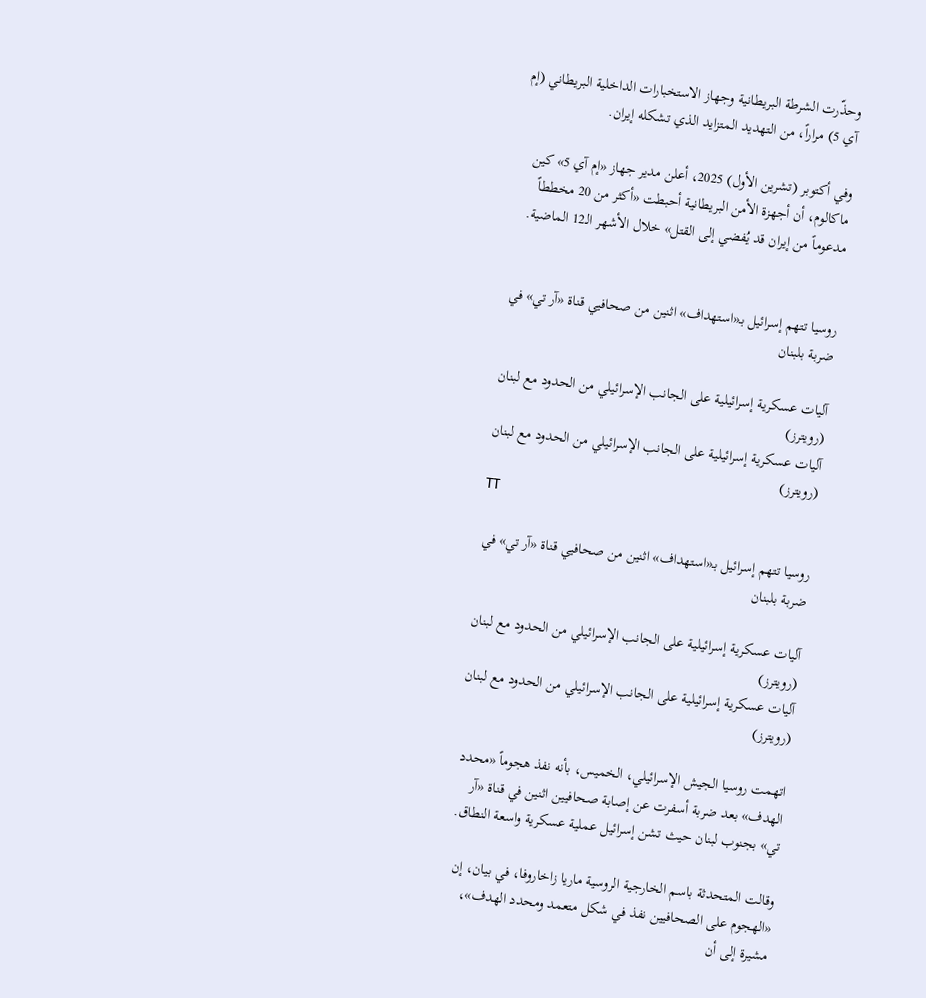وحذّرت الشرطة البريطانية وجهاز الاستخبارات الداخلية البريطاني (إم آي 5) مراراً، من التهديد المتزايد الذي تشكله إيران.

وفي أكتوبر (تشرين الأول) 2025، أعلن مدير جهاز «إم آي 5» كين ماكالوم، أن أجهزة الأمن البريطانية أحبطت «أكثر من 20 مخططاً مدعوماً من إيران قد يُفضي إلى القتل» خلال الأشهر الـ12 الماضية.


روسيا تتهم إسرائيل بـ«استهداف» اثنين من صحافيي قناة «آر تي» في ضربة بلبنان

آليات عسكرية إسرائيلية على الجانب الإسرائيلي من الحدود مع لبنان (رويترز)
آليات عسكرية إسرائيلية على الجانب الإسرائيلي من الحدود مع لبنان (رويترز)
TT

روسيا تتهم إسرائيل بـ«استهداف» اثنين من صحافيي قناة «آر تي» في ضربة بلبنان

آليات عسكرية إسرائيلية على الجانب الإسرائيلي من الحدود مع لبنان (رويترز)
آليات عسكرية إسرائيلية على الجانب الإسرائيلي من الحدود مع لبنان (رويترز)

اتهمت روسيا الجيش الإسرائيلي، الخميس، بأنه نفذ هجوماً «محدد الهدف» بعد ضربة أسفرت عن إصابة صحافيين اثنين في قناة «آر تي» بجنوب لبنان حيث تشن إسرائيل عملية عسكرية واسعة النطاق.

وقالت المتحدثة باسم الخارجية الروسية ماريا زاخاروفا، في بيان، إن «الهجوم على الصحافيين نفذ في شكل متعمد ومحدد الهدف»، مشيرة إلى أن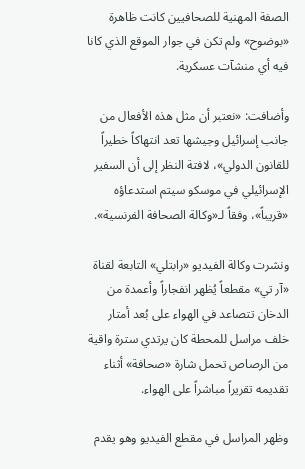الصفة المهنية للصحافيين كانت ظاهرة «بوضوح» ولم تكن في جوار الموقع الذي كانا فيه أي منشآت عسكرية.

وأضافت: «نعتبر أن مثل هذه الأفعال من جانب إسرائيل وجيشها تعد انتهاكاً خطيراً للقانون الدولي»، لافتة النظر إلى أن السفير الإسرائيلي في موسكو سيتم استدعاؤه «قريباً»، وفقاً لـ«وكالة الصحافة الفرنسية».

ونشرت وكالة الفيديو «رابتلي» التابعة لقناة «آر تي» مقطعاً يُظهر انفجاراً وأعمدة من الدخان تتصاعد في الهواء على بُعد أمتار خلف مراسل للمحطة كان يرتدي سترة واقية من الرصاص تحمل شارة «صحافة» أثناء تقديمه تقريراً مباشراً على الهواء.

وظهر المراسل في مقطع الفيديو وهو يقدم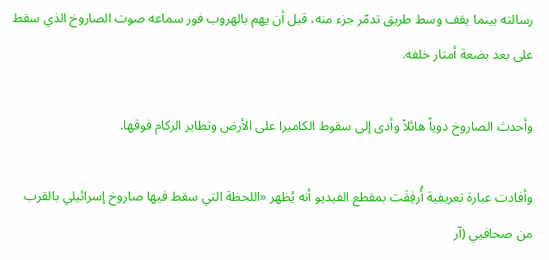رسالته بينما يقف وسط طريق تدمّر جزء منه، قبل أن يهم بالهروب فور سماعه صوت الصاروخ الذي سقط على بعد بضعة أمتار خلفه.

وأحدث الصاروخ دوياً هائلاً وأدى إلى سقوط الكاميرا على الأرض وتطاير الركام فوقها.

وأفادت عبارة تعريفية أُرفِقَت بمقطع الفيديو أنه يُظهر «اللحظة التي سقط فيها صاروخ إسرائيلي بالقرب من صحافيي (آر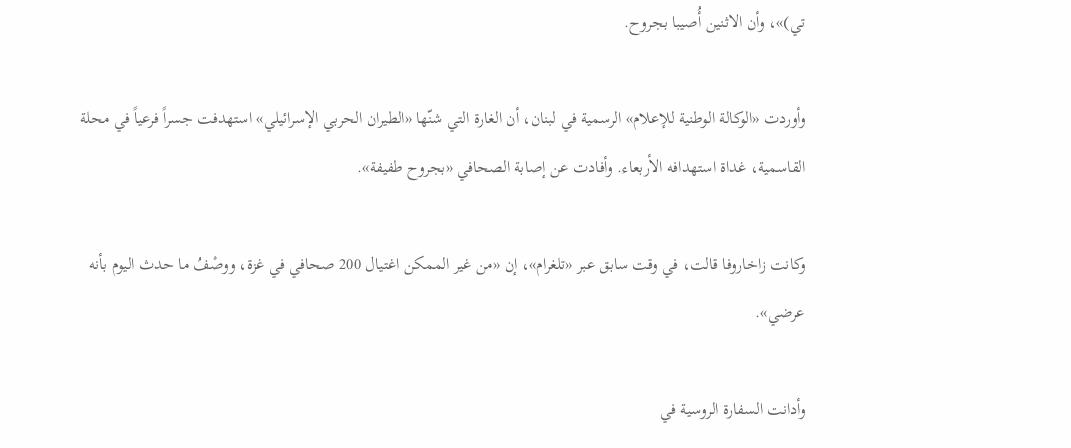تي)»، وأن الاثنين أُصيبا بجروح.

وأوردت «الوكالة الوطنية للإعلام» الرسمية في لبنان، أن الغارة التي شنّها «الطيران الحربي الإسرائيلي» استهدفت جسراً فرعياً في محلة القاسمية، غداة استهدافه الأربعاء. وأفادت عن إصابة الصحافي «بجروح طفيفة».

وكانت زاخاروفا قالت، في وقت سابق عبر «تلغرام»، إن «من غير الممكن اغتيال 200 صحافي في غزة، ووصْفُ ما حدث اليوم بأنه عرضي».

وأدانت السفارة الروسية في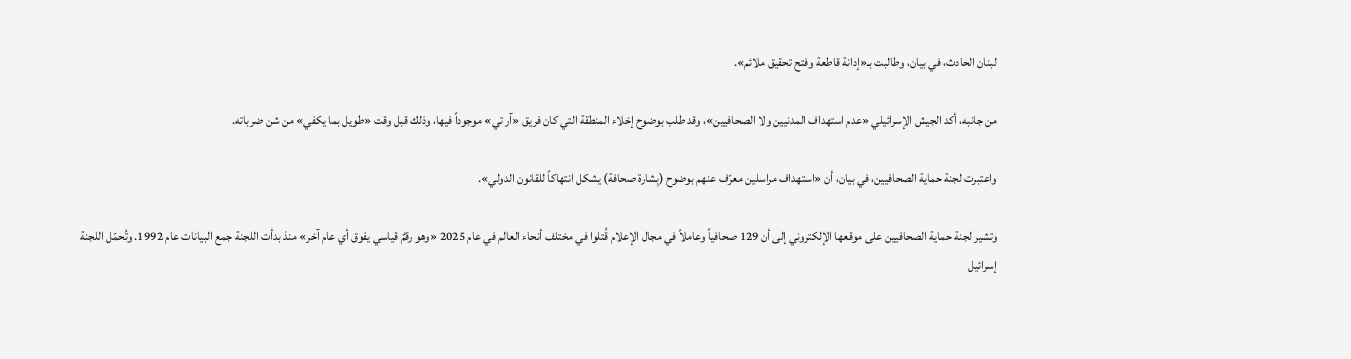لبنان الحادث، في بيان، وطالبت بـ«إدانة قاطعة وفتح تحقيق ملائم».

من جانبه، أكد الجيش الإسرائيلي «عدم استهداف المدنيين ولا الصحافيين»، وقد طلب بوضوح إخلاء المنطقة التي كان فريق «آر تي» موجوداً فيها، وذلك قبل وقت «طويل بما يكفي» من شن ضرباته.

واعتبرت لجنة حماية الصحافيين، في بيان، أن «استهداف مراسلين معرّف عنهم بوضوح (بِشارة صحافة) يشكل انتهاكاً للقانون الدولي».

وتشير لجنة حماية الصحافيين على موقعها الإلكتروني إلى أن 129 صحافياً وعاملاً في مجال الإعلام قُتلوا في مختلف أنحاء العالم في عام 2025 «وهو رقمٌ قياسي يفوق أي عام آخر» منذ بدأت اللجنة جمع البيانات عام 1992. وتُحمّل اللجنة إسرائيل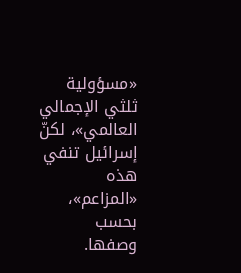«مسؤولية ثلثي الإجمالي العالمي»، لكنّ إسرائيل تنفي هذه «المزاعم»، بحسب وصفها.